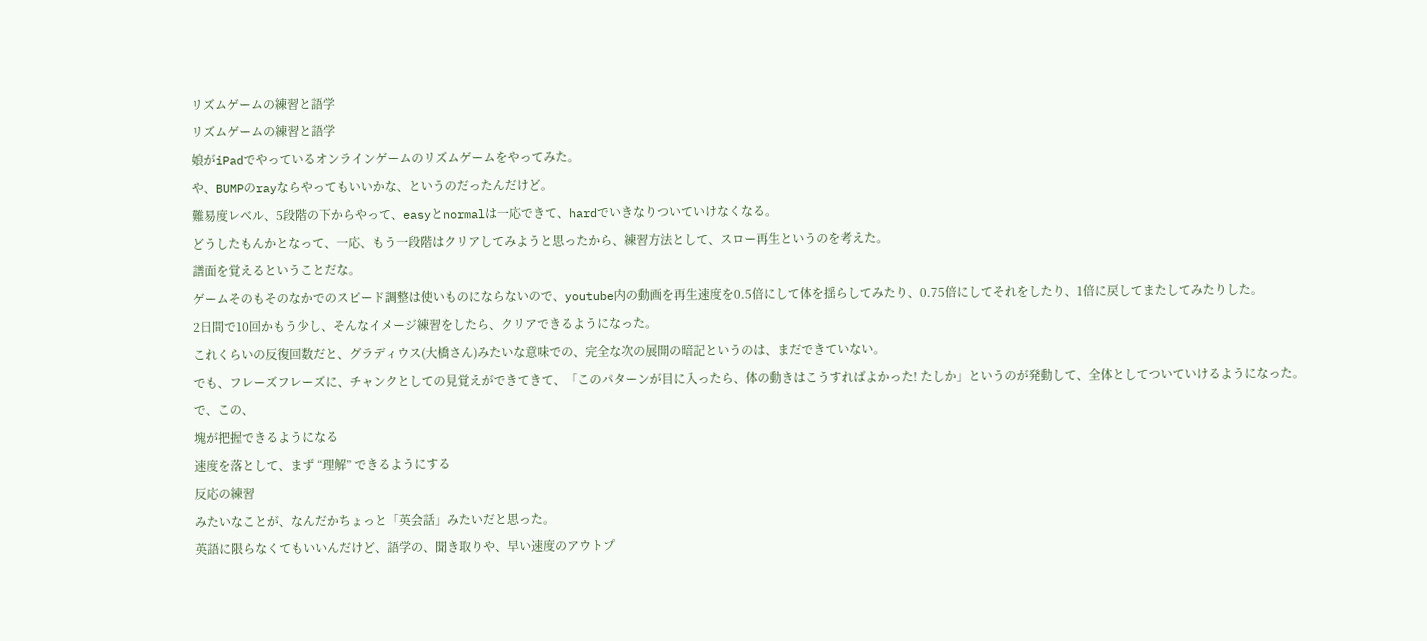リズムゲームの練習と語学
リズムゲームの練習と語学
娘がiPadでやっているオンラインゲームのリズムゲームをやってみた。
や、BUMPのrayならやってもいいかな、というのだったんだけど。
難易度レベル、5段階の下からやって、easyとnormalは一応できて、hardでいきなりついていけなくなる。
どうしたもんかとなって、一応、もう一段階はクリアしてみようと思ったから、練習方法として、スロー再生というのを考えた。
譜面を覚えるということだな。
ゲームそのもそのなかでのスピード調整は使いものにならないので、youtube内の動画を再生速度を0.5倍にして体を揺らしてみたり、0.75倍にしてそれをしたり、1倍に戻してまたしてみたりした。
2日間で10回かもう少し、そんなイメージ練習をしたら、クリアできるようになった。
これくらいの反復回数だと、グラディウス(大橋さん)みたいな意味での、完全な次の展開の暗記というのは、まだできていない。
でも、フレーズフレーズに、チャンクとしての見覚えができてきて、「このパターンが目に入ったら、体の動きはこうすればよかった! たしか」というのが発動して、全体としてついていけるようになった。
で、この、
塊が把握できるようになる
速度を落として、まず “理解” できるようにする
反応の練習
みたいなことが、なんだかちょっと「英会話」みたいだと思った。
英語に限らなくてもいいんだけど、語学の、聞き取りや、早い速度のアウトプ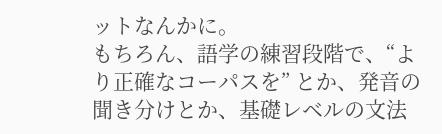ットなんかに。
もちろん、語学の練習段階で、“より正確なコーパスを” とか、発音の聞き分けとか、基礎レベルの文法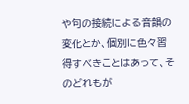や句の接続による音韻の変化とか、個別に色々習得すべきことはあって、そのどれもが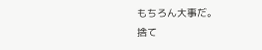もちろん大事だ。
捨て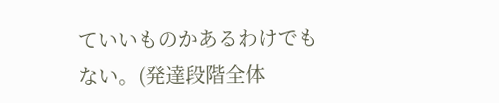ていいものかあるわけでもない。(発達段階全体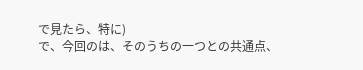で見たら、特に)
で、今回のは、そのうちの一つとの共通点、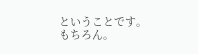ということです。もちろん。